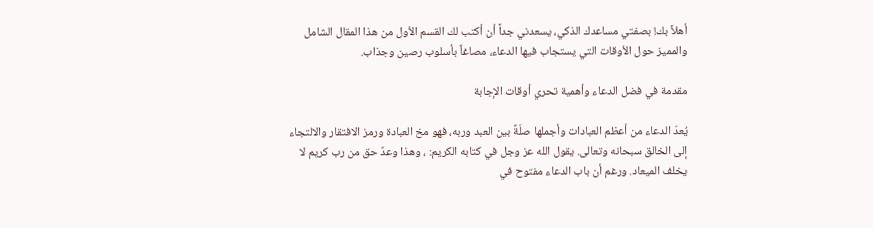أهلاً بك! بصفتي مساعدك الذكي، يسعدني جداً أن أكتب لك القسم الأول من هذا المقال الشامل والمميز حول الأوقات التي يستجاب فيها الدعاء، مصاغاً بأسلوب رصين وجذاب.

مقدمة في فضل الدعاء وأهمية تحري أوقات الإجابة

يُعدّ الدعاء من أعظم العبادات وأجملها صلَةً بين العبد وربه، فهو مخ العبادة ورمز الافتقار والالتجاء إلى الخالق سبحانه وتعالى. يقول الله عز وجل في كتابه الكريم: ، وهذا وعدٌ حق من رب كريم لا يخلف الميعاد. ورغم أن باب الدعاء مفتوح في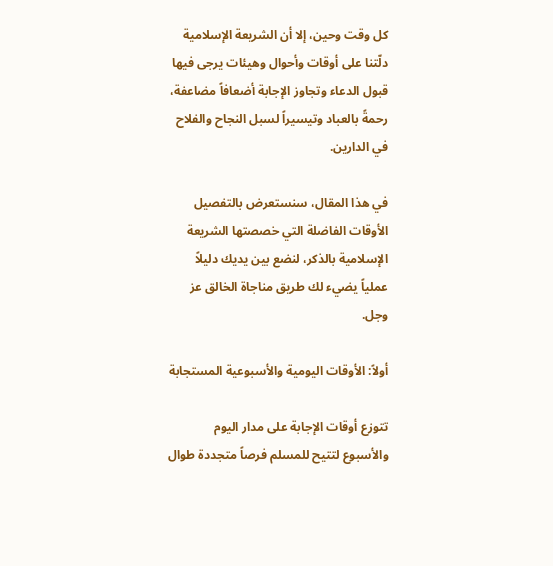كل وقت وحين، إلا أن الشريعة الإسلامية دلّتنا على أوقات وأحوال وهيئات يرجى فيها قبول الدعاء وتجاوز الإجابة أضعافاً مضاعفة، رحمةً بالعباد وتيسيراً لسبل النجاح والفلاح في الدارين.

في هذا المقال، سنستعرض بالتفصيل الأوقات الفاضلة التي خصصتها الشريعة الإسلامية بالذكر، لنضع بين يديك دليلاً عملياً يضيء لك طريق مناجاة الخالق عز وجل.

أولاً: الأوقات اليومية والأسبوعية المستجابة

تتوزع أوقات الإجابة على مدار اليوم والأسبوع لتتيح للمسلم فرصاً متجددة طوال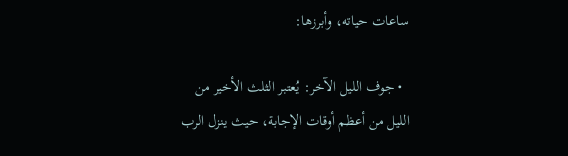ساعات حياته، وأبرزها:

  • جوف الليل الآخر: يُعتبر الثلث الأخير من الليل من أعظم أوقات الإجابة، حيث ينزل الرب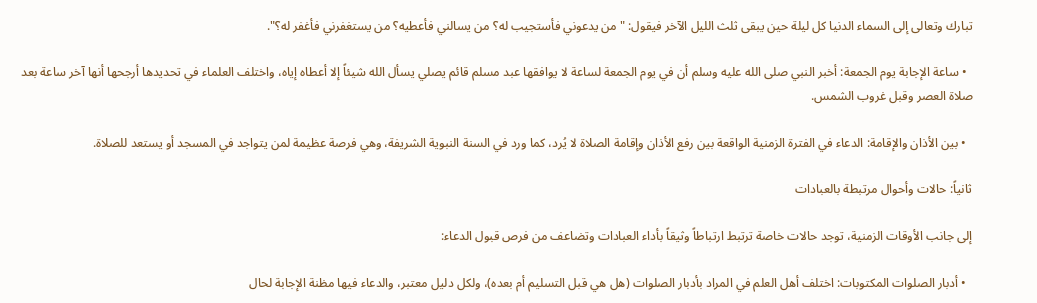تبارك وتعالى إلى السماء الدنيا كل ليلة حين يبقى ثلث الليل الآخر فيقول: "من يدعوني فأستجيب له؟ من يسالني فأعطيه؟ من يستغفرني فأغفر له؟".

  • ساعة الإجابة يوم الجمعة: أخبر النبي صلى الله عليه وسلم أن في يوم الجمعة لساعة لا يوافقها عبد مسلم قائم يصلي يسأل الله شيئاً إلا أعطاه إياه، واختلف العلماء في تحديدها أرجحها أنها آخر ساعة بعد صلاة العصر وقبل غروب الشمس.

  • بين الأذان والإقامة: الدعاء في الفترة الزمنية الواقعة بين رفع الأذان وإقامة الصلاة لا يُرد، كما ورد في السنة النبوية الشريفة، وهي فرصة عظيمة لمن يتواجد في المسجد أو يستعد للصلاة.

ثانياً: حالات وأحوال مرتبطة بالعبادات

إلى جانب الأوقات الزمنية، توجد حالات خاصة ترتبط ارتباطاً وثيقاً بأداء العبادات وتضاعف من فرص قبول الدعاء:

  • أدبار الصلوات المكتوبات: اختلف أهل العلم في المراد بأدبار الصلوات (هل هي قبل التسليم أم بعده)، ولكل دليل معتبر، والدعاء فيها مظنة الإجابة لحال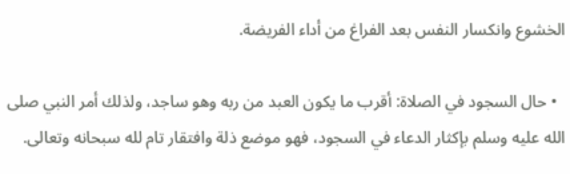الخشوع وانكسار النفس بعد الفراغ من أداء الفريضة.

  • حال السجود في الصلاة: أقرب ما يكون العبد من ربه وهو ساجد، ولذلك أمر النبي صلى الله عليه وسلم بإكثار الدعاء في السجود، فهو موضع ذلة وافتقار تام لله سبحانه وتعالى.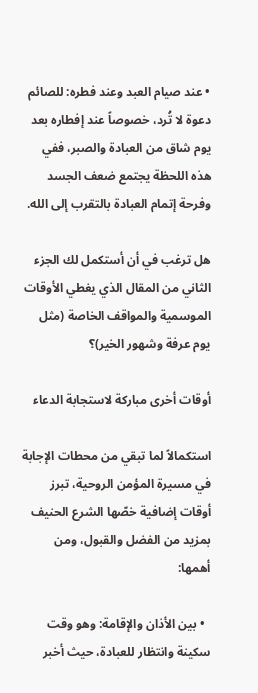• عند صيام العبد وعند فطره: للصائم دعوة لا تُرد، خصوصاً عند إفطاره بعد يوم شاق من العبادة والصبر، ففي هذه اللحظة يجتمع ضعف الجسد وفرحة إتمام العبادة بالتقرب إلى الله.

هل ترغب في أن أستكمل لك الجزء الثاني من المقال الذي يغطي الأوقات الموسمية والمواقف الخاصة (مثل يوم عرفة وشهور الخير)؟

أوقات أخرى مباركة لاستجابة الدعاء

استكمالاً لما تبقي من محطات الإجابة في مسيرة المؤمن الروحية، تبرز أوقات إضافية خصّها الشرع الحنيف بمزيد من الفضل والقبول، ومن أهمها:

  • بين الأذان والإقامة: وهو وقت سكينة وانتظار للعبادة، حيث أخبر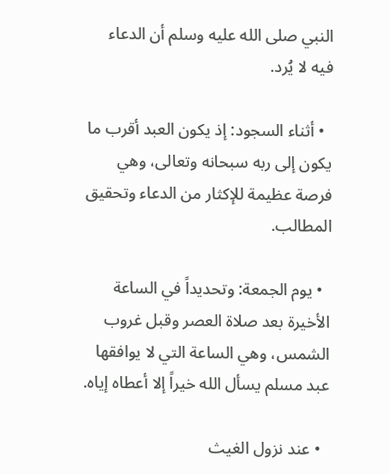النبي صلى الله عليه وسلم أن الدعاء فيه لا يُرد.

  • أثناء السجود: إذ يكون العبد أقرب ما يكون إلى ربه سبحانه وتعالى، وهي فرصة عظيمة للإكثار من الدعاء وتحقيق المطالب.

  • يوم الجمعة: وتحديداً في الساعة الأخيرة بعد صلاة العصر وقبل غروب الشمس، وهي الساعة التي لا يوافقها عبد مسلم يسأل الله خيراً إلا أعطاه إياه.

  • عند نزول الغيث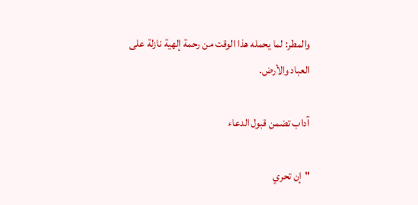والمطر: لما يحمله هذا الوقت من رحمة إلهية نازلة على العباد والأرض.

آداب تضمن قبول الدعاء

"إن تحري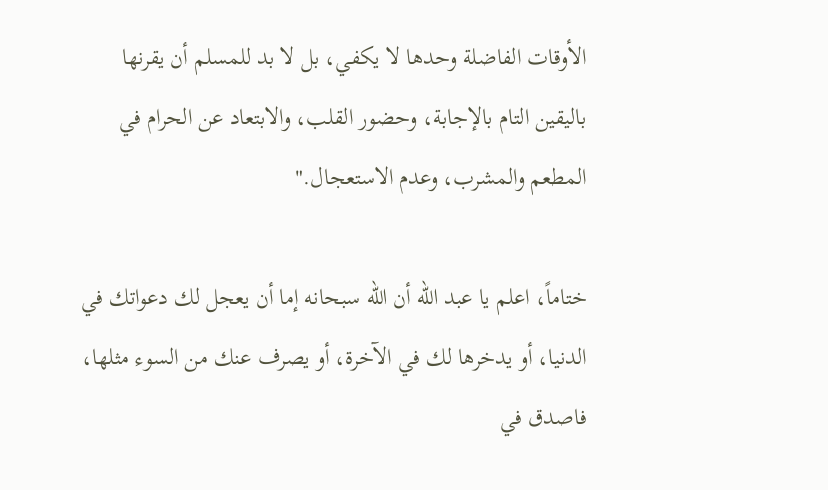الأوقات الفاضلة وحدها لا يكفي، بل لا بد للمسلم أن يقرنها باليقين التام بالإجابة، وحضور القلب، والابتعاد عن الحرام في المطعم والمشرب، وعدم الاستعجال."

ختاماً، اعلم يا عبد الله أن الله سبحانه إما أن يعجل لك دعواتك في الدنيا، أو يدخرها لك في الآخرة، أو يصرف عنك من السوء مثلها، فاصدق في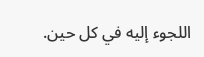اللجوء إليه في كل حين.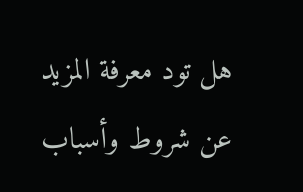هل تود معرفة المزيد عن شروط وأسباب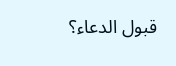قبول الدعاء؟